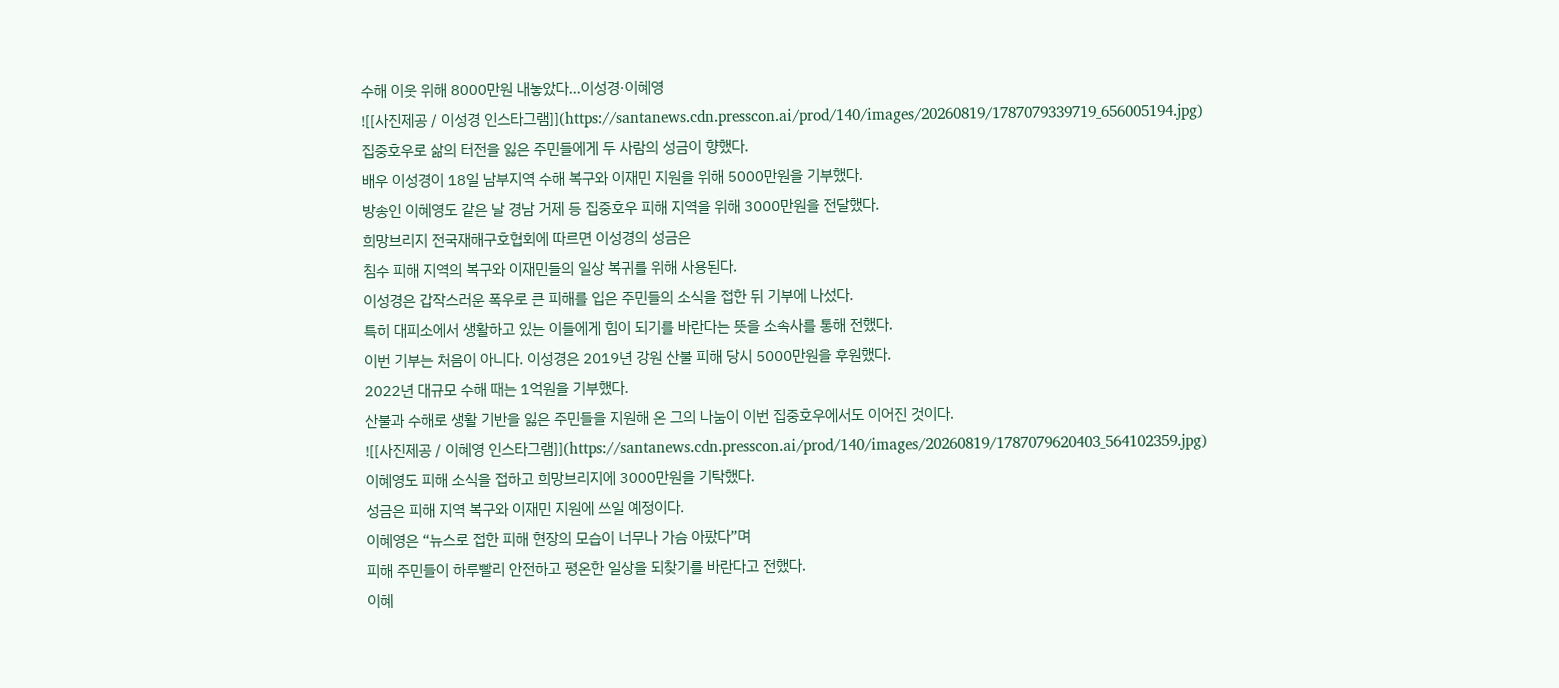수해 이웃 위해 8000만원 내놓았다…이성경·이혜영
![[사진제공 / 이성경 인스타그램]](https://santanews.cdn.presscon.ai/prod/140/images/20260819/1787079339719_656005194.jpg)
집중호우로 삶의 터전을 잃은 주민들에게 두 사람의 성금이 향했다.
배우 이성경이 18일 남부지역 수해 복구와 이재민 지원을 위해 5000만원을 기부했다.
방송인 이혜영도 같은 날 경남 거제 등 집중호우 피해 지역을 위해 3000만원을 전달했다.
희망브리지 전국재해구호협회에 따르면 이성경의 성금은
침수 피해 지역의 복구와 이재민들의 일상 복귀를 위해 사용된다.
이성경은 갑작스러운 폭우로 큰 피해를 입은 주민들의 소식을 접한 뒤 기부에 나섰다.
특히 대피소에서 생활하고 있는 이들에게 힘이 되기를 바란다는 뜻을 소속사를 통해 전했다.
이번 기부는 처음이 아니다. 이성경은 2019년 강원 산불 피해 당시 5000만원을 후원했다.
2022년 대규모 수해 때는 1억원을 기부했다.
산불과 수해로 생활 기반을 잃은 주민들을 지원해 온 그의 나눔이 이번 집중호우에서도 이어진 것이다.
![[사진제공 / 이혜영 인스타그램]](https://santanews.cdn.presscon.ai/prod/140/images/20260819/1787079620403_564102359.jpg)
이혜영도 피해 소식을 접하고 희망브리지에 3000만원을 기탁했다.
성금은 피해 지역 복구와 이재민 지원에 쓰일 예정이다.
이혜영은 “뉴스로 접한 피해 현장의 모습이 너무나 가슴 아팠다”며
피해 주민들이 하루빨리 안전하고 평온한 일상을 되찾기를 바란다고 전했다.
이혜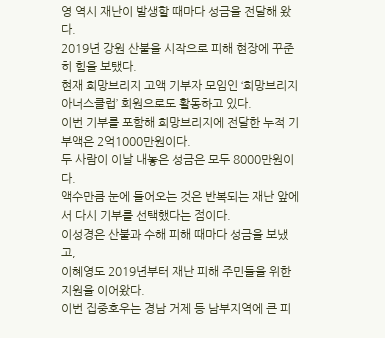영 역시 재난이 발생할 때마다 성금을 전달해 왔다.
2019년 강원 산불을 시작으로 피해 현장에 꾸준히 힘을 보탰다.
현재 희망브리지 고액 기부자 모임인 ‘희망브리지 아너스클럽’ 회원으로도 활동하고 있다.
이번 기부를 포함해 희망브리지에 전달한 누적 기부액은 2억1000만원이다.
두 사람이 이날 내놓은 성금은 모두 8000만원이다.
액수만큼 눈에 들어오는 것은 반복되는 재난 앞에서 다시 기부를 선택했다는 점이다.
이성경은 산불과 수해 피해 때마다 성금을 보냈고,
이혜영도 2019년부터 재난 피해 주민들을 위한 지원을 이어왔다.
이번 집중호우는 경남 거제 등 남부지역에 큰 피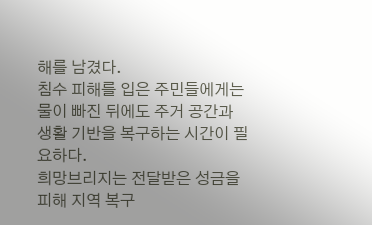해를 남겼다.
침수 피해를 입은 주민들에게는 물이 빠진 뒤에도 주거 공간과 생활 기반을 복구하는 시간이 필요하다.
희망브리지는 전달받은 성금을 피해 지역 복구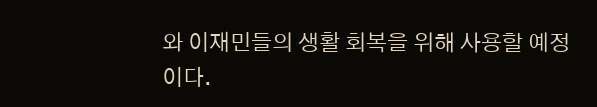와 이재민들의 생활 회복을 위해 사용할 예정이다.